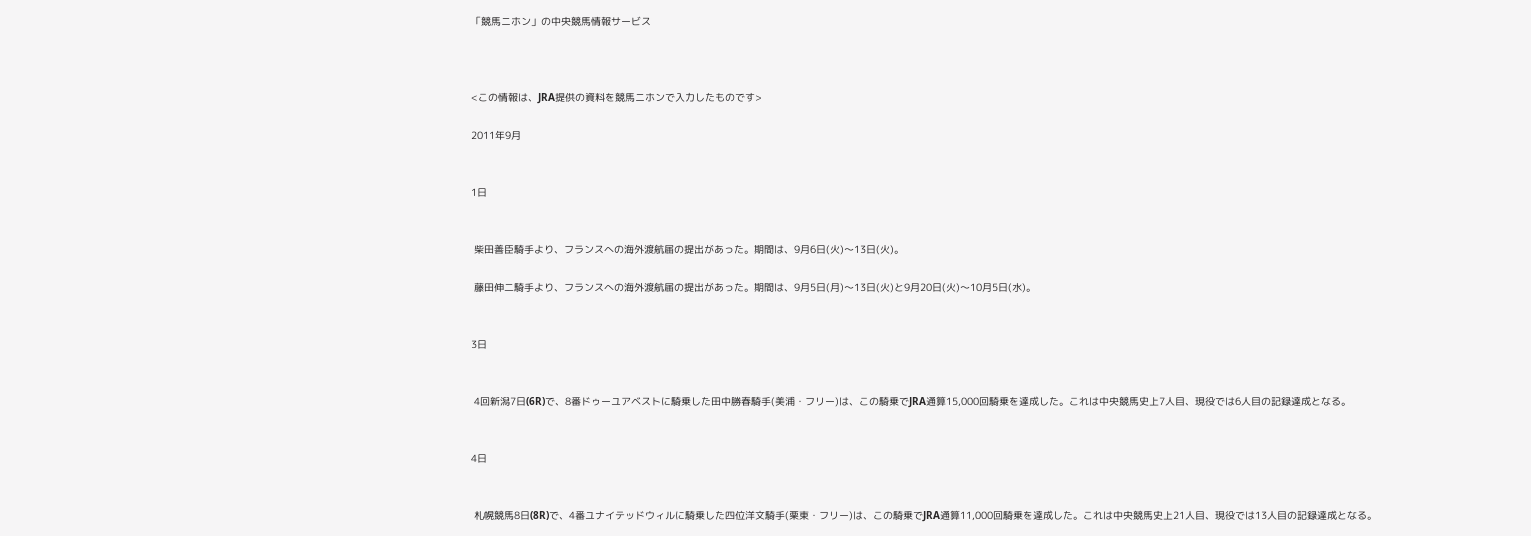「競馬ニホン」の中央競馬情報サービス



<この情報は、JRA提供の資料を競馬ニホンで入力したものです>

2011年9月


1日


 柴田善臣騎手より、フランスへの海外渡航届の提出があった。期間は、9月6日(火)〜13日(火)。

 藤田伸二騎手より、フランスへの海外渡航届の提出があった。期間は、9月5日(月)〜13日(火)と9月20日(火)〜10月5日(水)。


3日


 4回新潟7日(6R)で、8番ドゥーユアベストに騎乗した田中勝春騎手(美浦・フリー)は、この騎乗でJRA通算15,000回騎乗を達成した。これは中央競馬史上7人目、現役では6人目の記録達成となる。


4日


 札幌競馬8日(8R)で、4番ユナイテッドウィルに騎乗した四位洋文騎手(栗東・フリー)は、この騎乗でJRA通算11,000回騎乗を達成した。これは中央競馬史上21人目、現役では13人目の記録達成となる。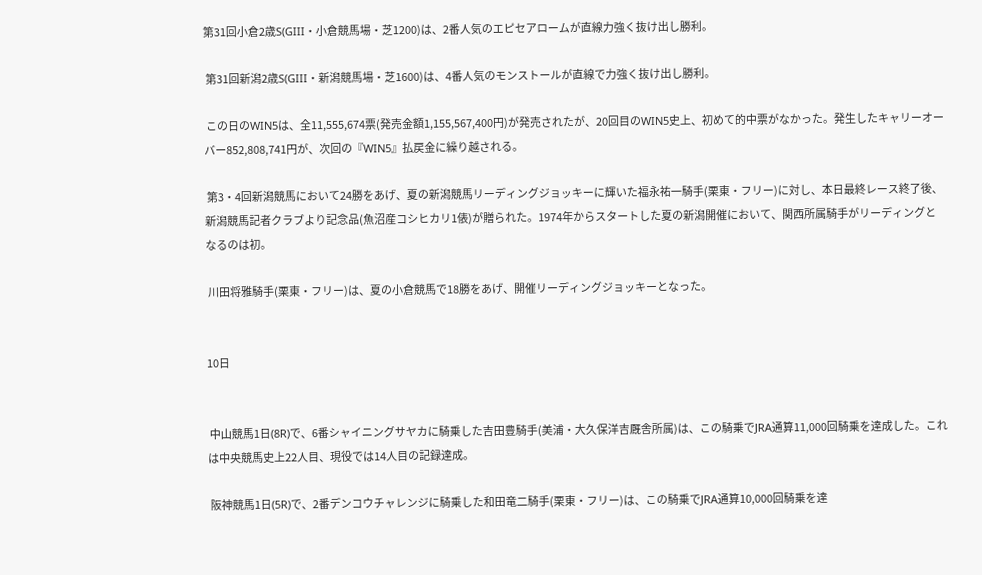第31回小倉2歳S(GIII・小倉競馬場・芝1200)は、2番人気のエピセアロームが直線力強く抜け出し勝利。

 第31回新潟2歳S(GIII・新潟競馬場・芝1600)は、4番人気のモンストールが直線で力強く抜け出し勝利。

 この日のWIN5は、全11,555,674票(発売金額1,155,567,400円)が発売されたが、20回目のWIN5史上、初めて的中票がなかった。発生したキャリーオーバー852,808,741円が、次回の『WIN5』払戻金に繰り越される。

 第3・4回新潟競馬において24勝をあげ、夏の新潟競馬リーディングジョッキーに輝いた福永祐一騎手(栗東・フリー)に対し、本日最終レース終了後、新潟競馬記者クラブより記念品(魚沼産コシヒカリ1俵)が贈られた。1974年からスタートした夏の新潟開催において、関西所属騎手がリーディングとなるのは初。

 川田将雅騎手(栗東・フリー)は、夏の小倉競馬で18勝をあげ、開催リーディングジョッキーとなった。


10日


 中山競馬1日(8R)で、6番シャイニングサヤカに騎乗した吉田豊騎手(美浦・大久保洋吉厩舎所属)は、この騎乗でJRA通算11,000回騎乗を達成した。これは中央競馬史上22人目、現役では14人目の記録達成。

 阪神競馬1日(5R)で、2番デンコウチャレンジに騎乗した和田竜二騎手(栗東・フリー)は、この騎乗でJRA通算10,000回騎乗を達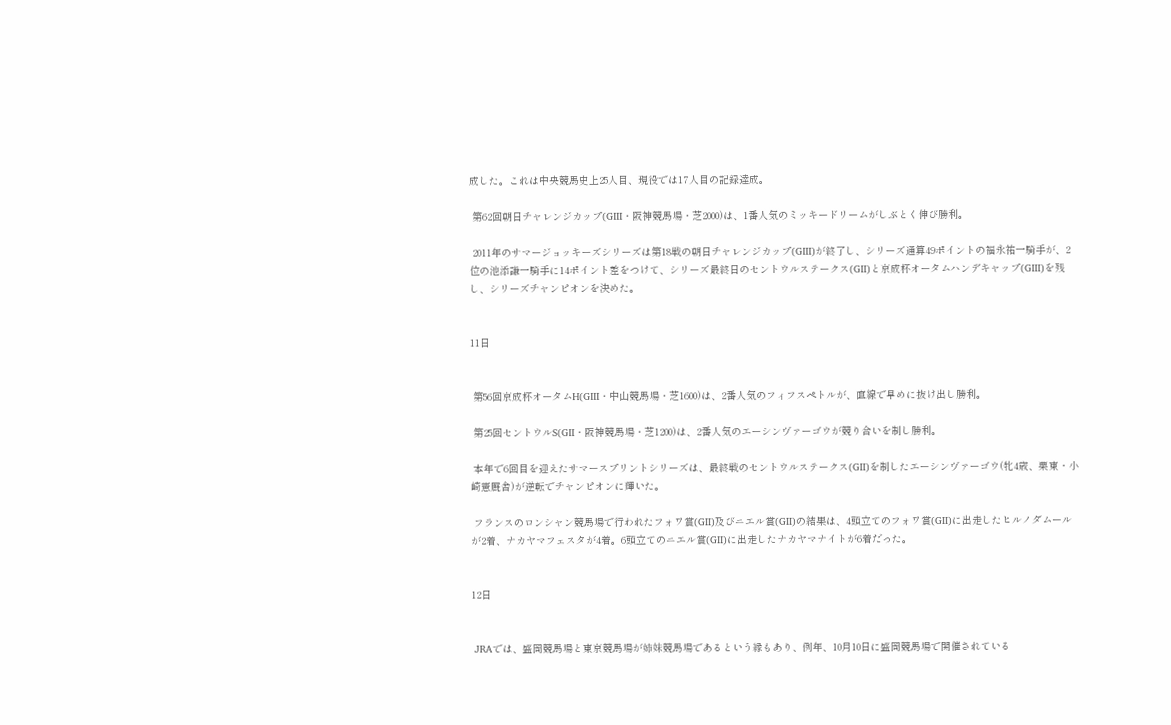成した。これは中央競馬史上25人目、現役では17人目の記録達成。

 第62回朝日チャレンジカップ(GIII・阪神競馬場・芝2000)は、1番人気のミッキードリームがしぶとく伸び勝利。

 2011年のサマージョッキーズシリーズは第18戦の朝日チャレンジカップ(GIII)が終了し、シリーズ通算49ポイントの福永祐一騎手が、2位の池添謙一騎手に14ポイント差をつけて、シリーズ最終日のセントウルステークス(GII)と京成杯オータムハンデキャップ(GIII)を残し、シリーズチャンピオンを決めた。


11日


 第56回京成杯オータムH(GIII・中山競馬場・芝1600)は、2番人気のフィフスペトルが、直線で早めに抜け出し勝利。

 第25回セントウルS(GII・阪神競馬場・芝1200)は、2番人気のエーシンヴァーゴウが競り合いを制し勝利。

 本年で6回目を迎えたサマースプリントシリーズは、最終戦のセントウルステークス(GII)を制したエーシンヴァーゴウ(牝4歳、栗東・小崎憲厩舎)が逆転でチャンピオンに輝いた。

 フランスのロンシャン競馬場で行われたフォワ賞(GII)及びニエル賞(GII)の結果は、4頭立てのフォワ賞(GII)に出走したヒルノダムールが2着、ナカヤマフェスタが4着。6頭立てのニエル賞(GII)に出走したナカヤマナイトが6着だった。


12日


 JRAでは、盛岡競馬場と東京競馬場が姉妹競馬場であるという縁もあり、例年、10月10日に盛岡競馬場で開催されている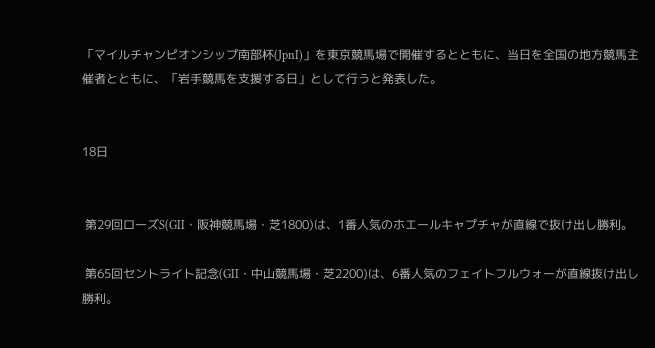「マイルチャンピオンシップ南部杯(JpnI)」を東京競馬場で開催するとともに、当日を全国の地方競馬主催者とともに、「岩手競馬を支援する日」として行うと発表した。


18日


 第29回ローズS(GII・阪神競馬場・芝1800)は、1番人気のホエールキャプチャが直線で抜け出し勝利。

 第65回セントライト記念(GII・中山競馬場・芝2200)は、6番人気のフェイトフルウォーが直線抜け出し勝利。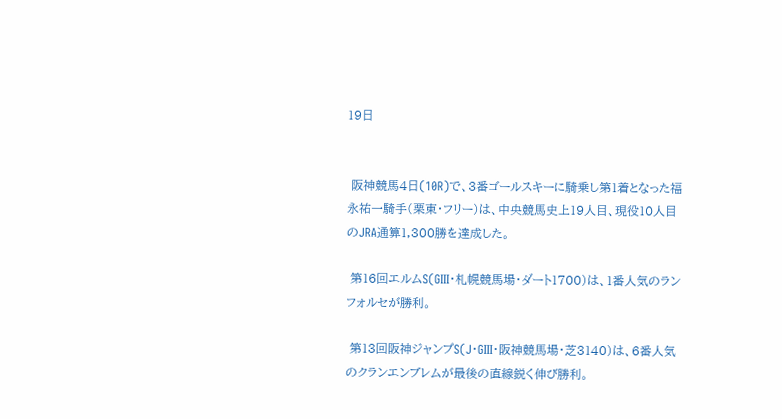19日


 阪神競馬4日(10R)で、3番ゴールスキーに騎乗し第1着となった福永祐一騎手(栗東・フリー)は、中央競馬史上19人目、現役10人目のJRA通算1,300勝を達成した。

 第16回エルムS(GIII・札幌競馬場・ダート1700)は、1番人気のランフォルセが勝利。

 第13回阪神ジャンプS(J・GIII・阪神競馬場・芝3140)は、6番人気のクランエンブレムが最後の直線鋭く伸び勝利。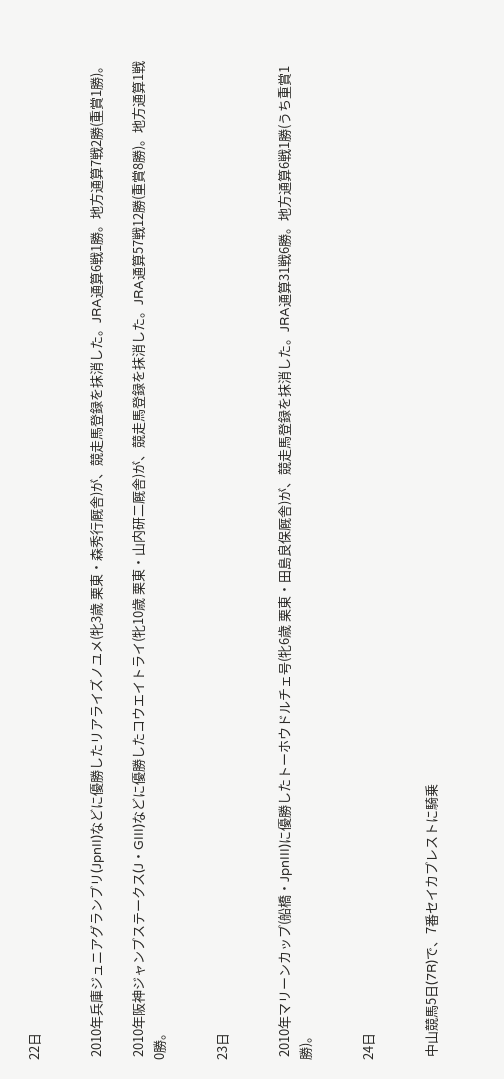22日


 2010年兵庫ジュニアグランプリ(JpnII)などに優勝したリアライズノユメ(牝3歳 栗東・森秀行厩舎)が、競走馬登録を抹消した。JRA通算6戦1勝。地方通算7戦2勝(重賞1勝)。

 2010年阪神ジャンプステークス(J・GIII)などに優勝したコウエイトライ(牝10歳 栗東・山内研二厩舎)が、競走馬登録を抹消した。JRA通算57戦12勝(重賞8勝)。地方通算1戦0勝。


23日


 2010年マリーンカップ(船橋・JpnIII)に優勝したトーホウドルチェ号(牝6歳 栗東・田島良保厩舎)が、競走馬登録を抹消した。JRA通算31戦6勝。地方通算6戦1勝(うち重賞1勝)。


24日


 中山競馬5日(7R)で、7番セイカプレストに騎乗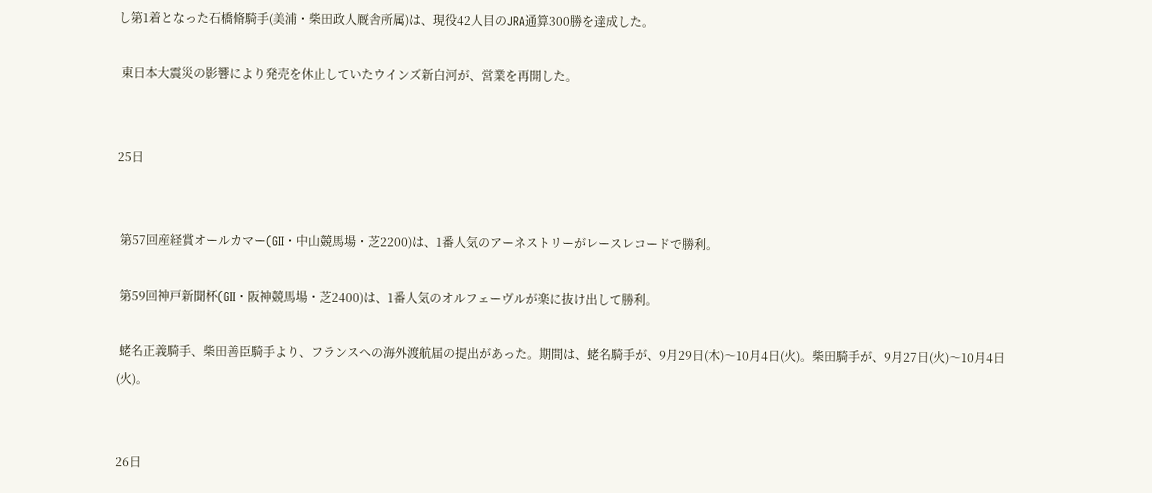し第1着となった石橋脩騎手(美浦・柴田政人厩舎所属)は、現役42人目のJRA通算300勝を達成した。

 東日本大震災の影響により発売を休止していたウインズ新白河が、営業を再開した。


25日


 第57回産経賞オールカマー(GII・中山競馬場・芝2200)は、1番人気のアーネストリーがレースレコードで勝利。

 第59回神戸新聞杯(GII・阪神競馬場・芝2400)は、1番人気のオルフェーヴルが楽に抜け出して勝利。

 蛯名正義騎手、柴田善臣騎手より、フランスへの海外渡航届の提出があった。期間は、蛯名騎手が、9月29日(木)〜10月4日(火)。柴田騎手が、9月27日(火)〜10月4日(火)。


26日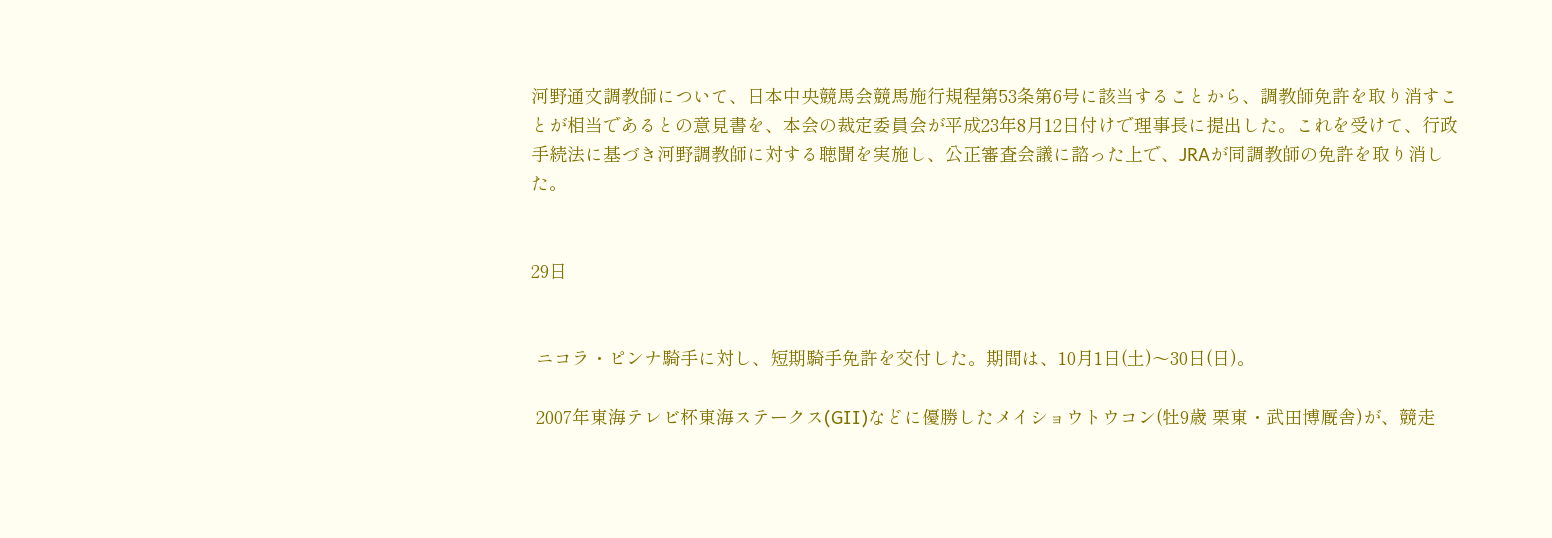河野通文調教師について、日本中央競馬会競馬施行規程第53条第6号に該当することから、調教師免許を取り消すことが相当であるとの意見書を、本会の裁定委員会が平成23年8月12日付けで理事長に提出した。これを受けて、行政手続法に基づき河野調教師に対する聴聞を実施し、公正審査会議に諮った上で、JRAが同調教師の免許を取り消した。


29日


 ニコラ・ピンナ騎手に対し、短期騎手免許を交付した。期間は、10月1日(土)〜30日(日)。

 2007年東海テレビ杯東海ステークス(GII)などに優勝したメイショウトウコン(牡9歳 栗東・武田博厩舎)が、競走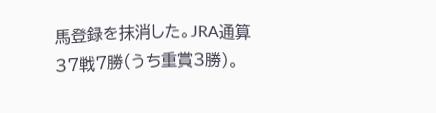馬登録を抹消した。JRA通算37戦7勝(うち重賞3勝)。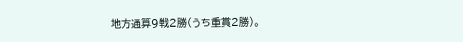地方通算9戦2勝(うち重賞2勝)。